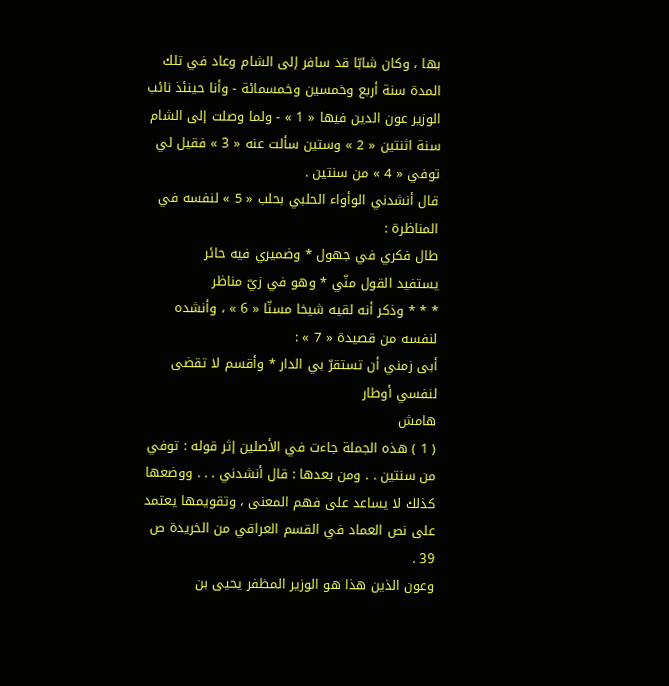بها ، وكان شابّا قد سافر إلى الشام وعاد في تلك المدة سنة أربع وخمسين وخمسمائة - وأنا حينئذ نائب الوزير عون الدين فيها « 1 » - ولما وصلت إلى الشام سنة اثنتين « 2 » وستين سألت عنه « 3 » فقيل لي توفي « 4 » من سنتين .
قال أنشدني الوأواء الحلبي بحلب « 5 » لنفسه في المناظرة :
طال فكري في جهول * وضميري فيه حائر
يستفيد القول منّي * وهو في زيّ مناظر
* * * وذكر أنه لقيه شيخا مسنّا « 6 » ، وأنشده لنفسه من قصيدة « 7 » :
أبى زمني أن تستقرّ بي الدار * وأقسم لا تقضى لنفسي أوطار
هامش
( 1 ) هذه الجملة جاءت في الأصلين إثر قوله : توفي من سنتين . . ومن بعدها : قال أنشدني . . . ووضعها كذلك لا يساعد على فهم المعنى ، وتقويمها يعتمد على نص العماد في القسم العراقي من الخريدة ص 39 .
وعون الذين هذا هو الوزير المظفر يحيى بن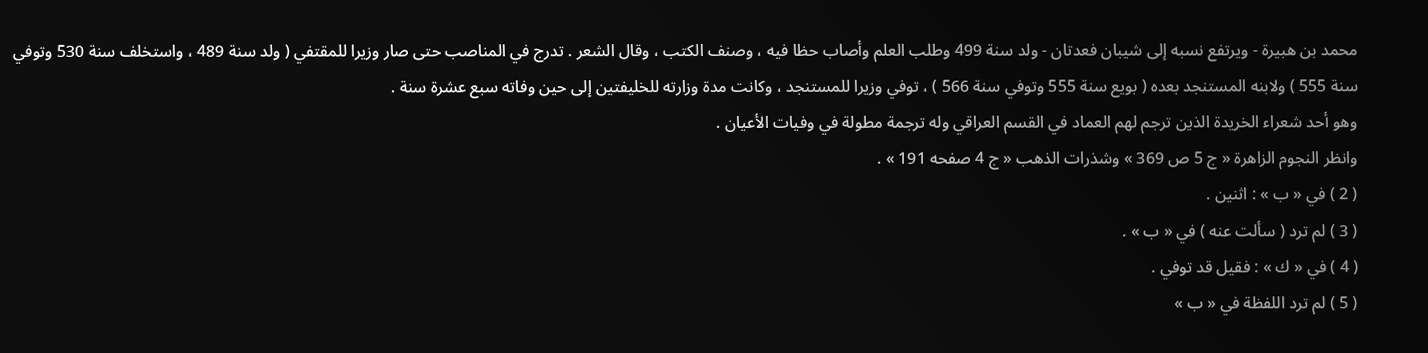محمد بن هبيرة - ويرتفع نسبه إلى شيبان فعدتان - ولد سنة 499 وطلب العلم وأصاب حظا فيه ، وصنف الكتب ، وقال الشعر . تدرج في المناصب حتى صار وزيرا للمقتفي ( ولد سنة 489 ، واستخلف سنة 530 وتوفي سنة 555 ) ولابنه المستنجد بعده ( بويع سنة 555 وتوفي سنة 566 ) ، توفي وزيرا للمستنجد ، وكانت مدة وزارته للخليفتين إلى حين وفاته سبع عشرة سنة .
وهو أحد شعراء الخريدة الذين ترجم لهم العماد في القسم العراقي وله ترجمة مطولة في وفيات الأعيان .
وانظر النجوم الزاهرة « ج 5 ص 369 » وشذرات الذهب « ج 4 صفحه 191 » .
( 2 ) في « ب » : اثنين .
( 3 ) لم ترد ( سألت عنه ) في « ب » .
( 4 ) في « ك » : فقيل قد توفي .
( 5 ) لم ترد اللفظة في « ب »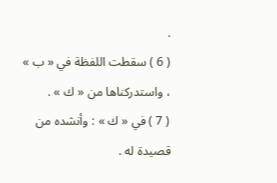.
( 6 ) سقطت اللفظة في « ب » ، واستدركناها من « ك » .
( 7 ) في « ك » : وأنشده من قصيدة له .